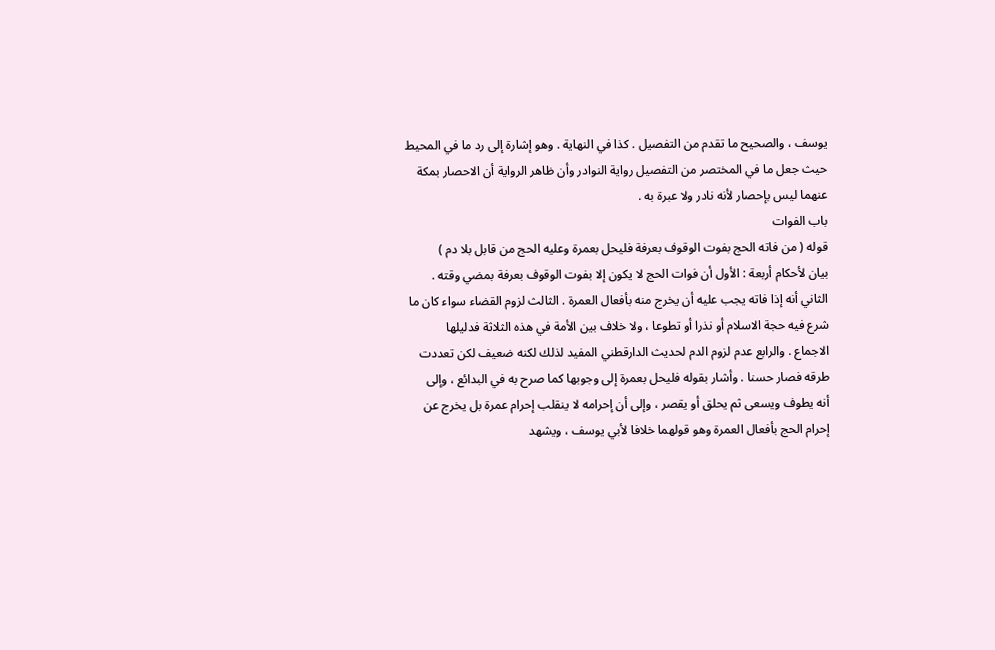يوسف ، والصحيح ما تقدم من التفصيل . كذا في النهاية . وهو إشارة إلى رد ما في المحيط
حيث جعل ما في المختصر من التفصيل رواية النوادر وأن ظاهر الرواية أن الاحصار بمكة
عنهما ليس بإحصار لأنه نادر ولا عبرة به .
باب الفوات
قوله ( من فاته الحج بفوت الوقوف بعرفة فليحل بعمرة وعليه الحج من قابل بلا دم )
بيان لأحكام أربعة : الأول أن فوات الحج لا يكون إلا بفوت الوقوف بعرفة بمضي وقته .
الثاني أنه إذا فاته يجب عليه أن يخرج منه بأفعال العمرة . الثالث لزوم القضاء سواء كان ما
شرع فيه حجة الاسلام أو نذرا أو تطوعا ، ولا خلاف بين الأمة في هذه الثلاثة فدليلها
الاجماع . والرابع عدم لزوم الدم لحديث الدارقطني المفيد لذلك لكنه ضعيف لكن تعددت
طرقه فصار حسنا . وأشار بقوله فليحل بعمرة إلى وجوبها كما صرح به في البدائع ، وإلى
أنه يطوف ويسعى ثم يحلق أو يقصر ، وإلى أن إحرامه لا ينقلب إحرام عمرة بل يخرج عن
إحرام الحج بأفعال العمرة وهو قولهما خلافا لأبي يوسف ، ويشهد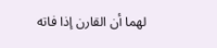لهما أن القارن إذا فاته